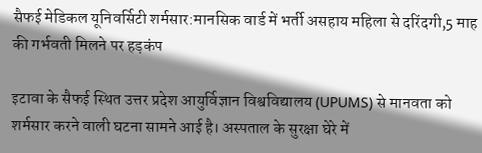सैफई मेडिकल यूनिवर्सिटी शर्मसार:मानसिक वार्ड में भर्ती असहाय महिला से दरिंदगी,5 माह की गर्भवती मिलने पर हड़कंप

इटावा के सैफई स्थित उत्तर प्रदेश आयुर्विज्ञान विश्वविद्यालय (UPUMS) से मानवता को शर्मसार करने वाली घटना सामने आई है। अस्पताल के सुरक्षा घेरे में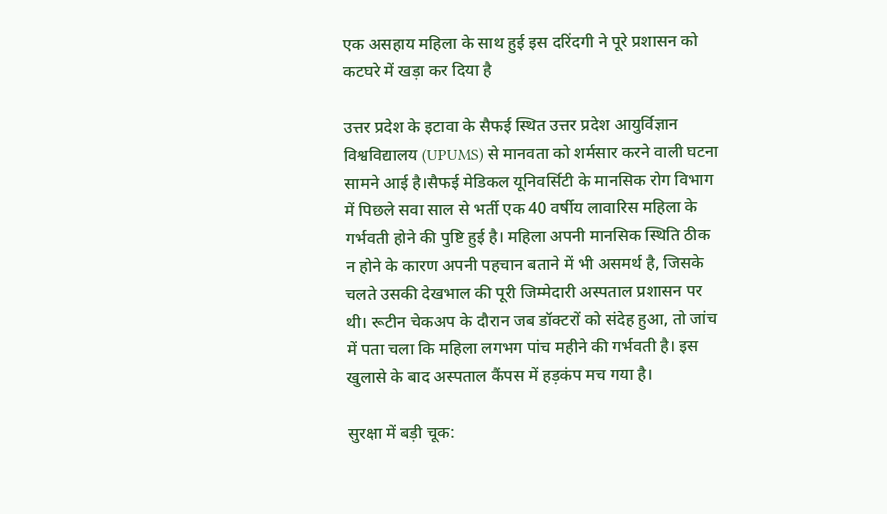एक असहाय महिला के साथ हुई इस दरिंदगी ने पूरे प्रशासन को कटघरे में खड़ा कर दिया है

उत्तर प्रदेश के इटावा के सैफई स्थित उत्तर प्रदेश आयुर्विज्ञान विश्वविद्यालय (UPUMS) से मानवता को शर्मसार करने वाली घटना सामने आई है।सैफई मेडिकल यूनिवर्सिटी के मानसिक रोग विभाग में पिछले सवा साल से भर्ती एक 40 वर्षीय लावारिस महिला के गर्भवती होने की पुष्टि हुई है। महिला अपनी मानसिक स्थिति ठीक न होने के कारण अपनी पहचान बताने में भी असमर्थ है, जिसके चलते उसकी देखभाल की पूरी जिम्मेदारी अस्पताल प्रशासन पर थी। रूटीन चेकअप के दौरान जब डॉक्टरों को संदेह हुआ, तो जांच में पता चला कि महिला लगभग पांच महीने की गर्भवती है। इस खुलासे के बाद अस्पताल कैंपस में हड़कंप मच गया है।

सुरक्षा में बड़ी चूक: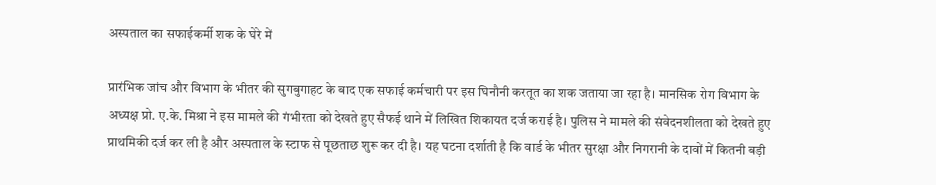अस्पताल का सफाईकर्मी शक के घेरे में

प्रारंभिक जांच और विभाग के भीतर की सुगबुगाहट के बाद एक सफाई कर्मचारी पर इस घिनौनी करतूत का शक जताया जा रहा है। मानसिक रोग विभाग के अध्यक्ष प्रो. ए.के. मिश्रा ने इस मामले की गंभीरता को देखते हुए सैफई थाने में लिखित शिकायत दर्ज कराई है। पुलिस ने मामले की संवेदनशीलता को देखते हुए प्राथमिकी दर्ज कर ली है और अस्पताल के स्टाफ से पूछताछ शुरू कर दी है। यह घटना दर्शाती है कि वार्ड के भीतर सुरक्षा और निगरानी के दावों में कितनी बड़ी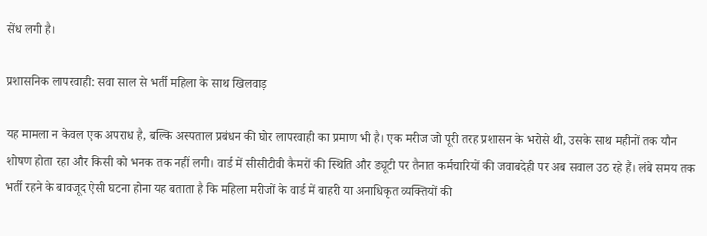सेंध लगी है।

प्रशासनिक लापरवाही: सवा साल से भर्ती महिला के साथ खिलवाड़

यह मामला न केवल एक अपराध है, बल्कि अस्पताल प्रबंधन की घोर लापरवाही का प्रमाण भी है। एक मरीज जो पूरी तरह प्रशासन के भरोसे थी, उसके साथ महीनों तक यौन शोषण होता रहा और किसी को भनक तक नहीं लगी। वार्ड में सीसीटीवी कैमरों की स्थिति और ड्यूटी पर तैनात कर्मचारियों की जवाबदेही पर अब सवाल उठ रहे हैं। लंबे समय तक भर्ती रहने के बावजूद ऐसी घटना होना यह बताता है कि महिला मरीजों के वार्ड में बाहरी या अनाधिकृत व्यक्तियों की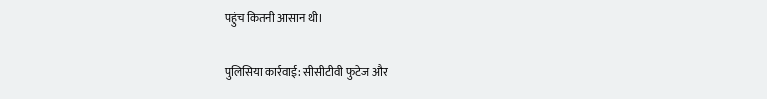पहुंच कितनी आसान थी।

पुलिसिया कार्रवाई: सीसीटीवी फुटेज और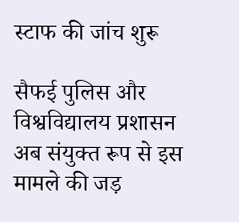स्टाफ की जांच शुरू

सैफई पुलिस और विश्वविद्यालय प्रशासन अब संयुक्त रूप से इस मामले की जड़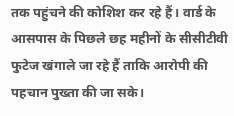तक पहुंचने की कोशिश कर रहे हैं। वार्ड के आसपास के पिछले छह महीनों के सीसीटीवी फुटेज खंगाले जा रहे हैं ताकि आरोपी की पहचान पुख्ता की जा सके।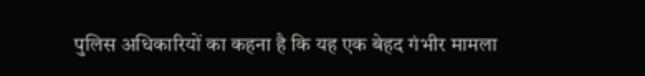पुलिस अधिकारियों का कहना है कि यह एक बेहद गंभीर मामला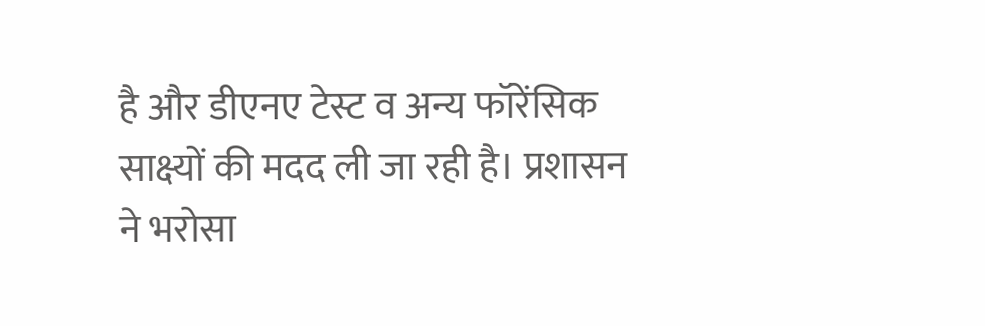है और डीएनए टेस्ट व अन्य फॉरेंसिक साक्ष्यों की मदद ली जा रही है। प्रशासन ने भरोसा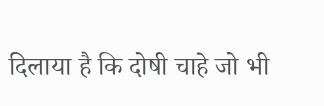दिलाया है कि दोषी चाहे जो भी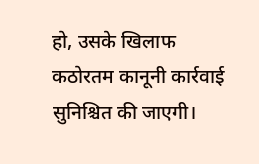हो, उसके खिलाफ कठोरतम कानूनी कार्रवाई सुनिश्चित की जाएगी।